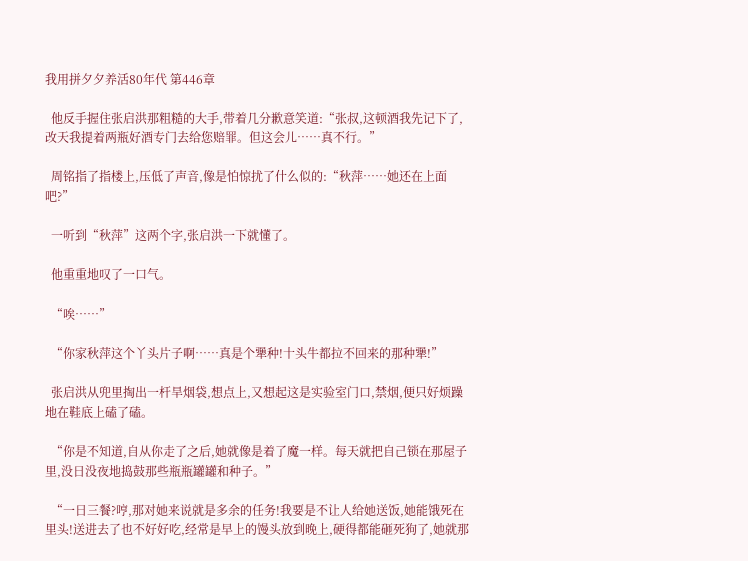我用拼夕夕养活80年代 第446章

  他反手握住张启洪那粗糙的大手,带着几分歉意笑道:“张叔,这顿酒我先记下了,改天我提着两瓶好酒专门去给您赔罪。但这会儿……真不行。”

  周铭指了指楼上,压低了声音,像是怕惊扰了什么似的:“秋萍……她还在上面吧?”

  一听到“秋萍”这两个字,张启洪一下就懂了。

  他重重地叹了一口气。

  “唉……”

  “你家秋萍这个丫头片子啊……真是个犟种!十头牛都拉不回来的那种犟!”

  张启洪从兜里掏出一杆旱烟袋,想点上,又想起这是实验室门口,禁烟,便只好烦躁地在鞋底上磕了磕。

  “你是不知道,自从你走了之后,她就像是着了魔一样。每天就把自己锁在那屋子里,没日没夜地捣鼓那些瓶瓶罐罐和种子。”

  “一日三餐?哼,那对她来说就是多余的任务!我要是不让人给她送饭,她能饿死在里头!送进去了也不好好吃,经常是早上的馒头放到晚上,硬得都能砸死狗了,她就那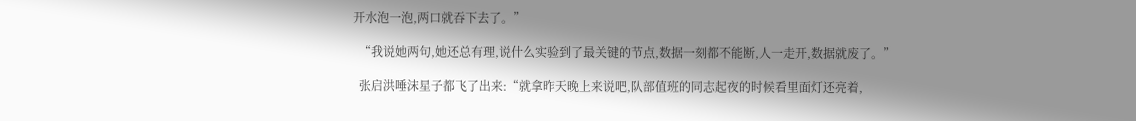开水泡一泡,两口就吞下去了。”

  “我说她两句,她还总有理,说什么实验到了最关键的节点,数据一刻都不能断,人一走开,数据就废了。”

  张启洪唾沫星子都飞了出来:“就拿昨天晚上来说吧,队部值班的同志起夜的时候看里面灯还亮着,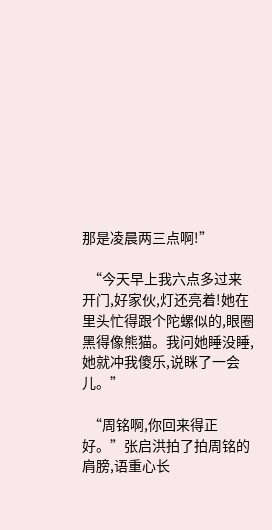那是凌晨两三点啊!”

  “今天早上我六点多过来开门,好家伙,灯还亮着!她在里头忙得跟个陀螺似的,眼圈黑得像熊猫。我问她睡没睡,她就冲我傻乐,说眯了一会儿。”

  “周铭啊,你回来得正好。”张启洪拍了拍周铭的肩膀,语重心长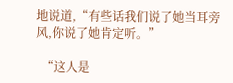地说道,“有些话我们说了她当耳旁风,你说了她肯定听。”

  “这人是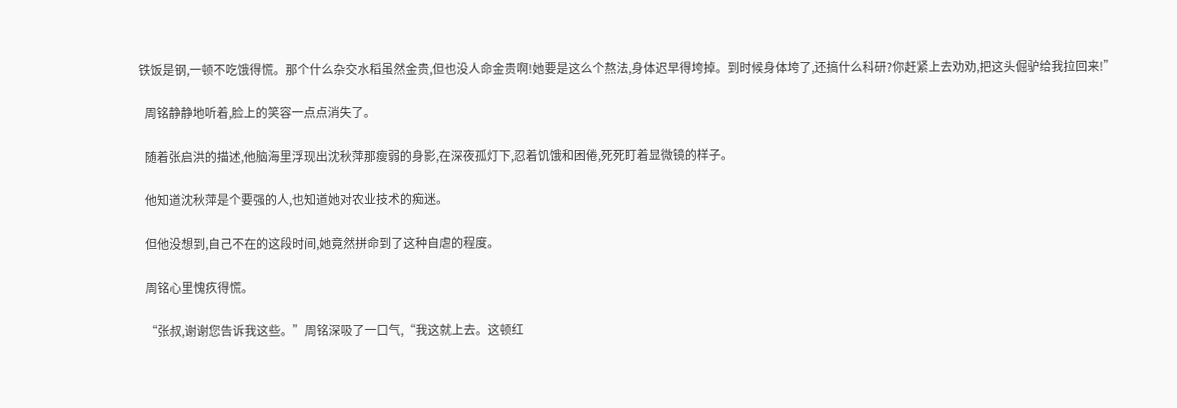铁饭是钢,一顿不吃饿得慌。那个什么杂交水稻虽然金贵,但也没人命金贵啊!她要是这么个熬法,身体迟早得垮掉。到时候身体垮了,还搞什么科研?你赶紧上去劝劝,把这头倔驴给我拉回来!”

  周铭静静地听着,脸上的笑容一点点消失了。

  随着张启洪的描述,他脑海里浮现出沈秋萍那瘦弱的身影,在深夜孤灯下,忍着饥饿和困倦,死死盯着显微镜的样子。

  他知道沈秋萍是个要强的人,也知道她对农业技术的痴迷。

  但他没想到,自己不在的这段时间,她竟然拼命到了这种自虐的程度。

  周铭心里愧疚得慌。

  “张叔,谢谢您告诉我这些。”周铭深吸了一口气,“我这就上去。这顿红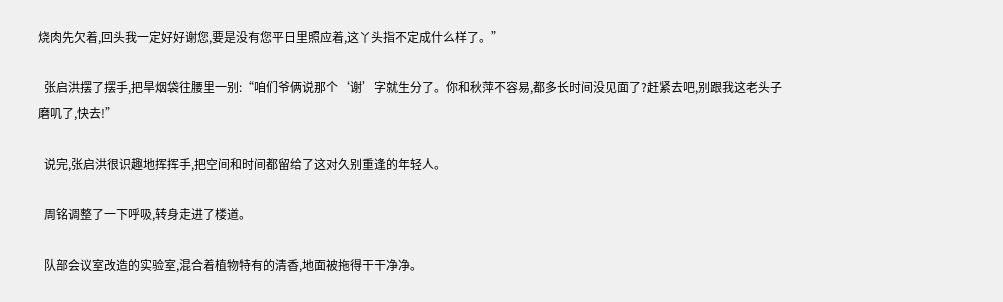烧肉先欠着,回头我一定好好谢您,要是没有您平日里照应着,这丫头指不定成什么样了。”

  张启洪摆了摆手,把旱烟袋往腰里一别:“咱们爷俩说那个‘谢’字就生分了。你和秋萍不容易,都多长时间没见面了?赶紧去吧,别跟我这老头子磨叽了,快去!”

  说完,张启洪很识趣地挥挥手,把空间和时间都留给了这对久别重逢的年轻人。

  周铭调整了一下呼吸,转身走进了楼道。

  队部会议室改造的实验室,混合着植物特有的清香,地面被拖得干干净净。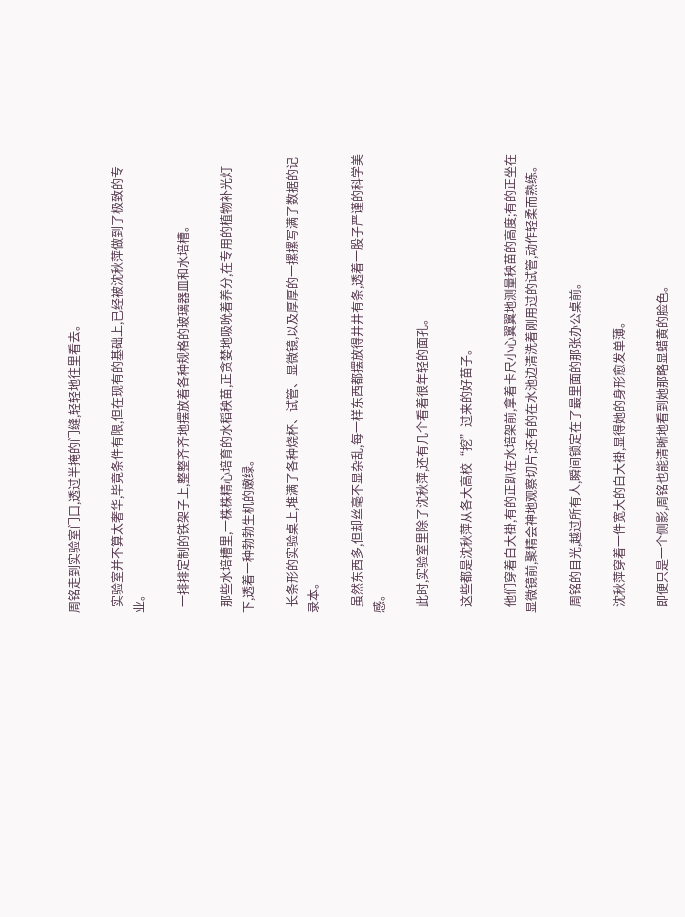周铭走到实验室门口,透过半掩的门缝,轻轻地往里看去。

  实验室并不算太奢华,毕竟条件有限,但在现有的基础上,已经被沈秋萍做到了极致的专业。

  一排排定制的铁架子上,整整齐齐地摆放着各种规格的玻璃器皿和水培槽。

  那些水培槽里,一株株精心培育的水稻秧苗,正贪婪地吸吮着养分,在专用的植物补光灯下,透着一种勃勃生机的嫩绿。

  长条形的实验桌上,堆满了各种烧杯、试管、显微镜,以及厚厚的一摞摞写满了数据的记录本。

  虽然东西多,但却丝毫不显杂乱,每一样东西都摆放得井井有条,透着一股子严谨的科学美感。

  此时,实验室里除了沈秋萍,还有几个看着很年轻的面孔。

  这些都是沈秋萍从各大高校“挖”过来的好苗子。

  他们穿着白大褂,有的正趴在水培架前,拿着卡尺小心翼翼地测量秧苗的高度;有的正坐在显微镜前,聚精会神地观察切片;还有的在水池边清洗着刚用过的试管,动作轻柔而熟练。

  周铭的目光,越过所有人,瞬间锁定在了最里面的那张办公桌前。

  沈秋萍穿着一件宽大的白大褂,显得她的身形愈发单薄。

  即便只是一个侧影,周铭也能清晰地看到她那略显蜡黄的脸色。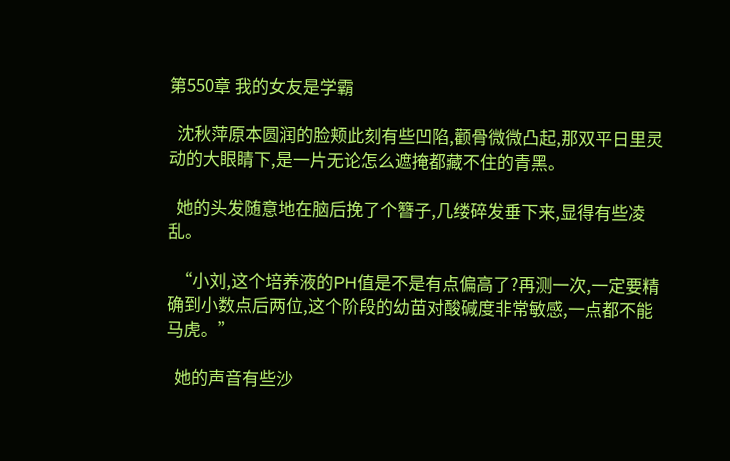第550章 我的女友是学霸

  沈秋萍原本圆润的脸颊此刻有些凹陷,颧骨微微凸起,那双平日里灵动的大眼睛下,是一片无论怎么遮掩都藏不住的青黑。

  她的头发随意地在脑后挽了个簪子,几缕碎发垂下来,显得有些凌乱。

  “小刘,这个培养液的PH值是不是有点偏高了?再测一次,一定要精确到小数点后两位,这个阶段的幼苗对酸碱度非常敏感,一点都不能马虎。”

  她的声音有些沙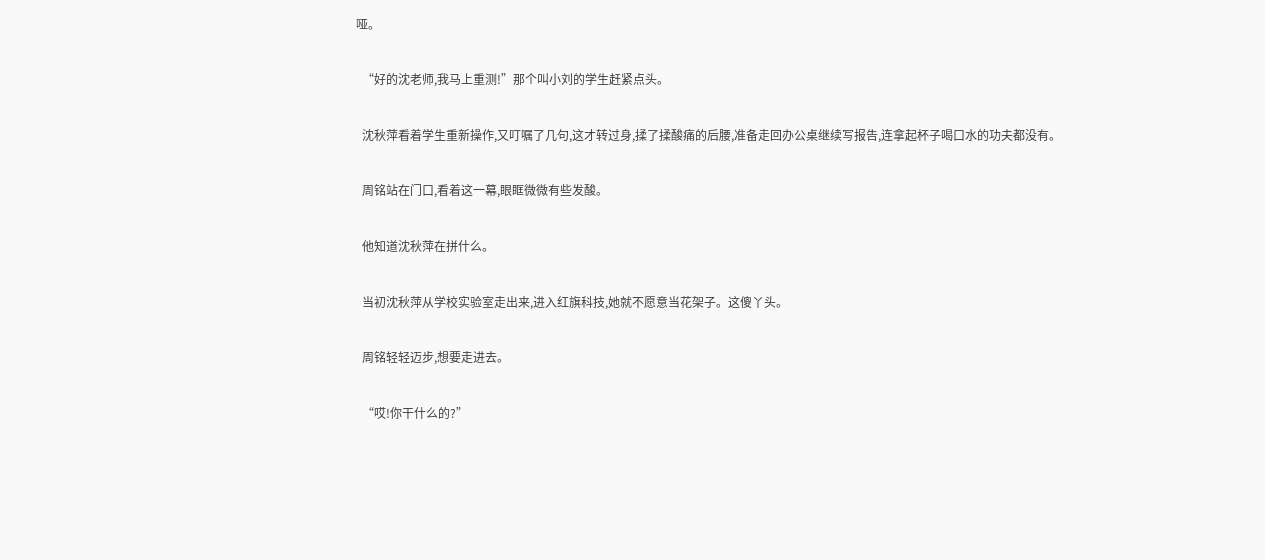哑。

  “好的沈老师,我马上重测!”那个叫小刘的学生赶紧点头。

  沈秋萍看着学生重新操作,又叮嘱了几句,这才转过身,揉了揉酸痛的后腰,准备走回办公桌继续写报告,连拿起杯子喝口水的功夫都没有。

  周铭站在门口,看着这一幕,眼眶微微有些发酸。

  他知道沈秋萍在拼什么。

  当初沈秋萍从学校实验室走出来,进入红旗科技,她就不愿意当花架子。这傻丫头。

  周铭轻轻迈步,想要走进去。

  “哎!你干什么的?”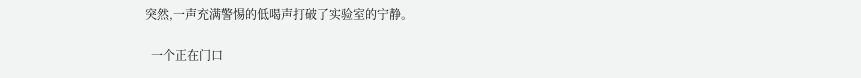突然,一声充满警惕的低喝声打破了实验室的宁静。

  一个正在门口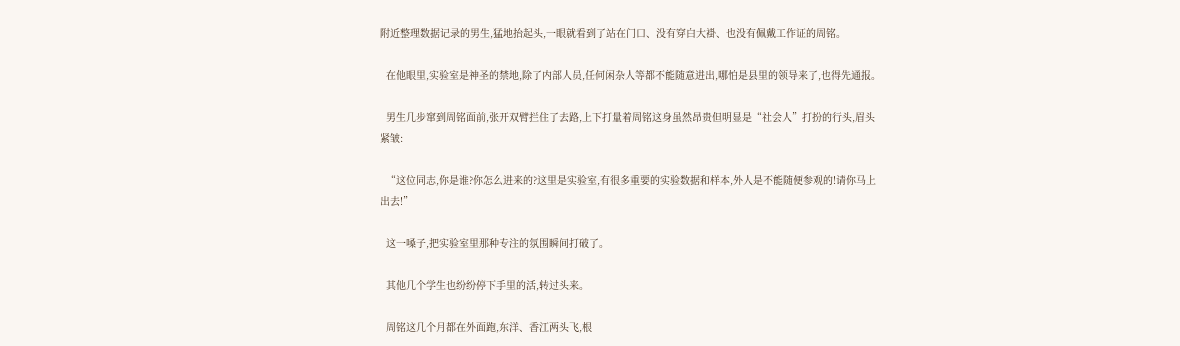附近整理数据记录的男生,猛地抬起头,一眼就看到了站在门口、没有穿白大褂、也没有佩戴工作证的周铭。

  在他眼里,实验室是神圣的禁地,除了内部人员,任何闲杂人等都不能随意进出,哪怕是县里的领导来了,也得先通报。

  男生几步窜到周铭面前,张开双臂拦住了去路,上下打量着周铭这身虽然昂贵但明显是“社会人”打扮的行头,眉头紧皱:

  “这位同志,你是谁?你怎么进来的?这里是实验室,有很多重要的实验数据和样本,外人是不能随便参观的!请你马上出去!”

  这一嗓子,把实验室里那种专注的氛围瞬间打破了。

  其他几个学生也纷纷停下手里的活,转过头来。

  周铭这几个月都在外面跑,东洋、香江两头飞,根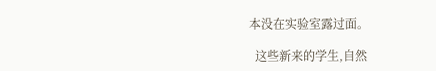本没在实验室露过面。

  这些新来的学生,自然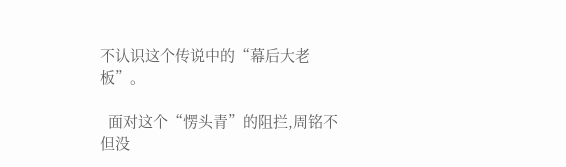不认识这个传说中的“幕后大老板”。

  面对这个“愣头青”的阻拦,周铭不但没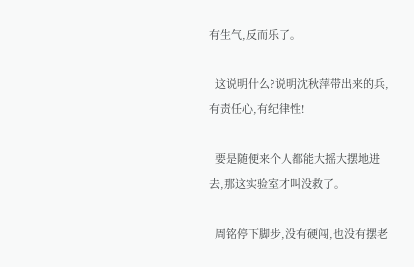有生气,反而乐了。

  这说明什么?说明沈秋萍带出来的兵,有责任心,有纪律性!

  要是随便来个人都能大摇大摆地进去,那这实验室才叫没救了。

  周铭停下脚步,没有硬闯,也没有摆老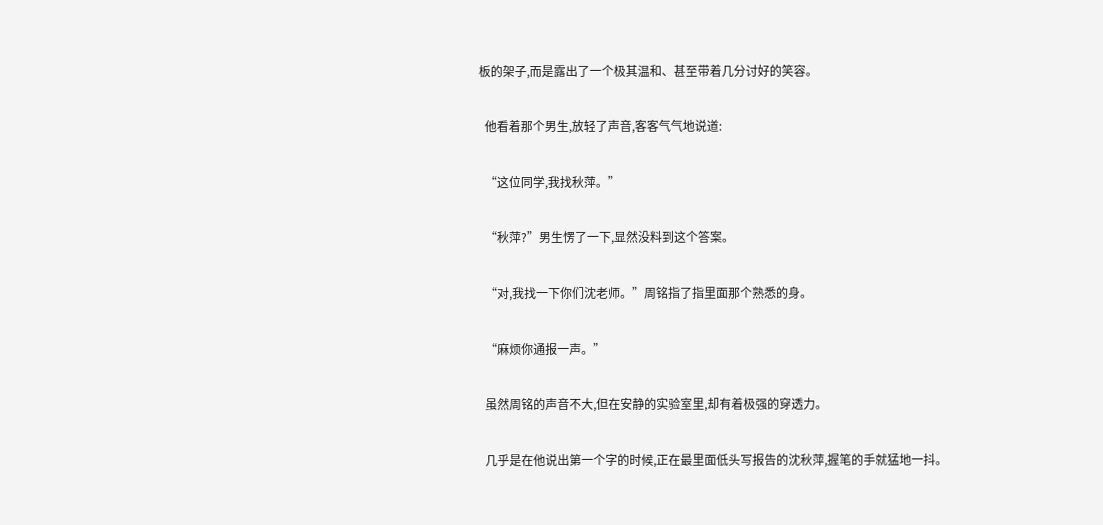板的架子,而是露出了一个极其温和、甚至带着几分讨好的笑容。

  他看着那个男生,放轻了声音,客客气气地说道:

  “这位同学,我找秋萍。”

  “秋萍?”男生愣了一下,显然没料到这个答案。

  “对,我找一下你们沈老师。”周铭指了指里面那个熟悉的身。

  “麻烦你通报一声。”

  虽然周铭的声音不大,但在安静的实验室里,却有着极强的穿透力。

  几乎是在他说出第一个字的时候,正在最里面低头写报告的沈秋萍,握笔的手就猛地一抖。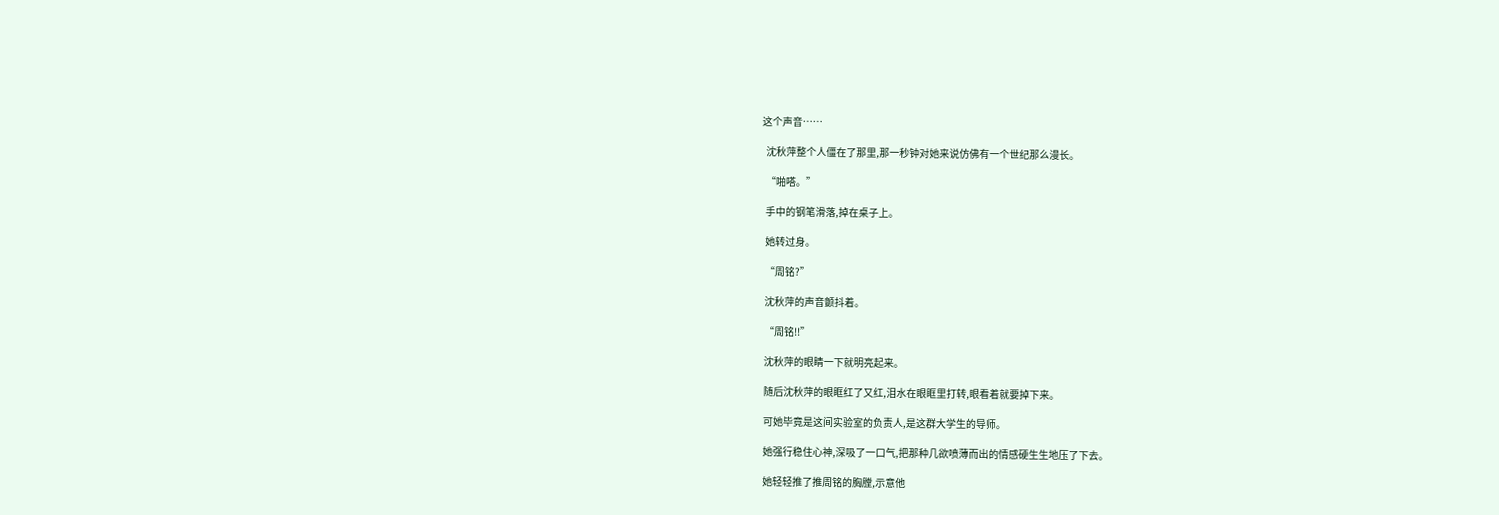这个声音……

  沈秋萍整个人僵在了那里,那一秒钟对她来说仿佛有一个世纪那么漫长。

  “啪嗒。”

  手中的钢笔滑落,掉在桌子上。

  她转过身。

  “周铭?”

  沈秋萍的声音颤抖着。

  “周铭!!”

  沈秋萍的眼睛一下就明亮起来。

  随后沈秋萍的眼眶红了又红,泪水在眼眶里打转,眼看着就要掉下来。

  可她毕竟是这间实验室的负责人,是这群大学生的导师。

  她强行稳住心神,深吸了一口气,把那种几欲喷薄而出的情感硬生生地压了下去。

  她轻轻推了推周铭的胸膛,示意他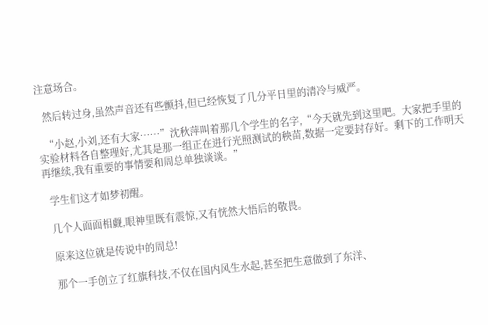注意场合。

  然后转过身,虽然声音还有些颤抖,但已经恢复了几分平日里的清冷与威严。

  “小赵,小刘,还有大家……”沈秋萍叫着那几个学生的名字,“今天就先到这里吧。大家把手里的实验材料各自整理好,尤其是那一组正在进行光照测试的秧苗,数据一定要封存好。剩下的工作明天再继续,我有重要的事情要和周总单独谈谈。”

  学生们这才如梦初醒。

  几个人面面相觑,眼神里既有震惊,又有恍然大悟后的敬畏。

  原来这位就是传说中的周总!

  那个一手创立了红旗科技,不仅在国内风生水起,甚至把生意做到了东洋、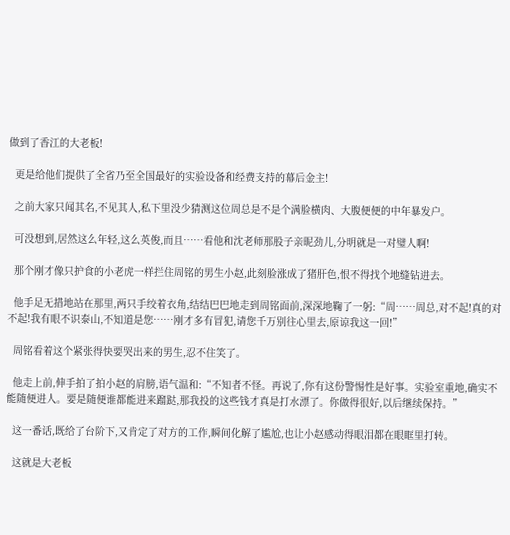做到了香江的大老板!

  更是给他们提供了全省乃至全国最好的实验设备和经费支持的幕后金主!

  之前大家只闻其名,不见其人,私下里没少猜测这位周总是不是个满脸横肉、大腹便便的中年暴发户。

  可没想到,居然这么年轻,这么英俊,而且……看他和沈老师那股子亲昵劲儿,分明就是一对璧人啊!

  那个刚才像只护食的小老虎一样拦住周铭的男生小赵,此刻脸涨成了猪肝色,恨不得找个地缝钻进去。

  他手足无措地站在那里,两只手绞着衣角,结结巴巴地走到周铭面前,深深地鞠了一躬:“周……周总,对不起!真的对不起!我有眼不识泰山,不知道是您……刚才多有冒犯,请您千万别往心里去,原谅我这一回!”

  周铭看着这个紧张得快要哭出来的男生,忍不住笑了。

  他走上前,伸手拍了拍小赵的肩膀,语气温和:“不知者不怪。再说了,你有这份警惕性是好事。实验室重地,确实不能随便进人。要是随便谁都能进来蹓跶,那我投的这些钱才真是打水漂了。你做得很好,以后继续保持。”

  这一番话,既给了台阶下,又肯定了对方的工作,瞬间化解了尴尬,也让小赵感动得眼泪都在眼眶里打转。

  这就是大老板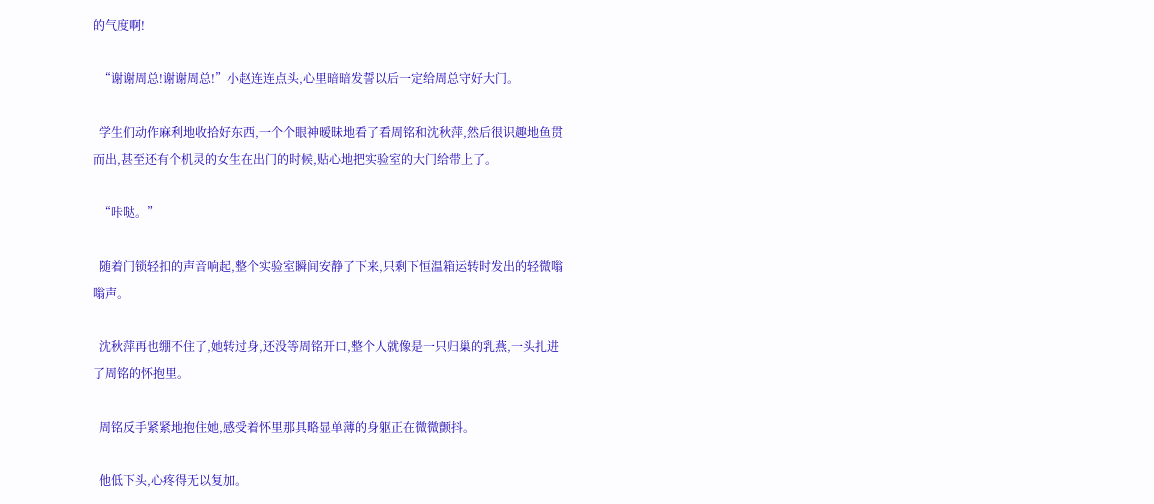的气度啊!

  “谢谢周总!谢谢周总!”小赵连连点头,心里暗暗发誓以后一定给周总守好大门。

  学生们动作麻利地收拾好东西,一个个眼神暧昧地看了看周铭和沈秋萍,然后很识趣地鱼贯而出,甚至还有个机灵的女生在出门的时候,贴心地把实验室的大门给带上了。

  “咔哒。”

  随着门锁轻扣的声音响起,整个实验室瞬间安静了下来,只剩下恒温箱运转时发出的轻微嗡嗡声。

  沈秋萍再也绷不住了,她转过身,还没等周铭开口,整个人就像是一只归巢的乳燕,一头扎进了周铭的怀抱里。

  周铭反手紧紧地抱住她,感受着怀里那具略显单薄的身躯正在微微颤抖。

  他低下头,心疼得无以复加。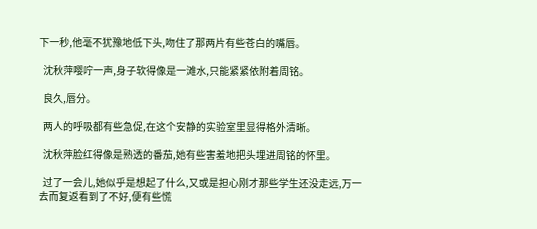下一秒,他毫不犹豫地低下头,吻住了那两片有些苍白的嘴唇。

  沈秋萍嘤咛一声,身子软得像是一滩水,只能紧紧依附着周铭。

  良久,唇分。

  两人的呼吸都有些急促,在这个安静的实验室里显得格外清晰。

  沈秋萍脸红得像是熟透的番茄,她有些害羞地把头埋进周铭的怀里。

  过了一会儿,她似乎是想起了什么,又或是担心刚才那些学生还没走远,万一去而复返看到了不好,便有些慌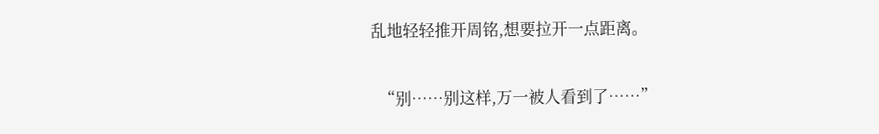乱地轻轻推开周铭,想要拉开一点距离。

  “别……别这样,万一被人看到了……”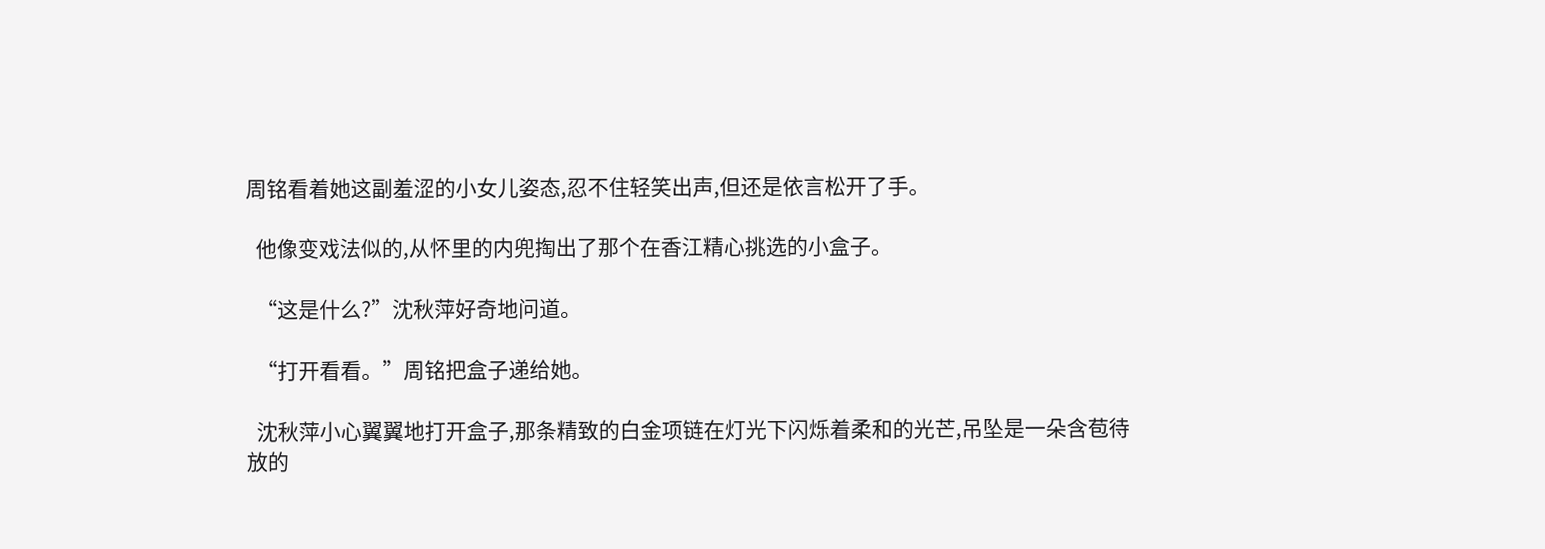周铭看着她这副羞涩的小女儿姿态,忍不住轻笑出声,但还是依言松开了手。

  他像变戏法似的,从怀里的内兜掏出了那个在香江精心挑选的小盒子。

  “这是什么?”沈秋萍好奇地问道。

  “打开看看。”周铭把盒子递给她。

  沈秋萍小心翼翼地打开盒子,那条精致的白金项链在灯光下闪烁着柔和的光芒,吊坠是一朵含苞待放的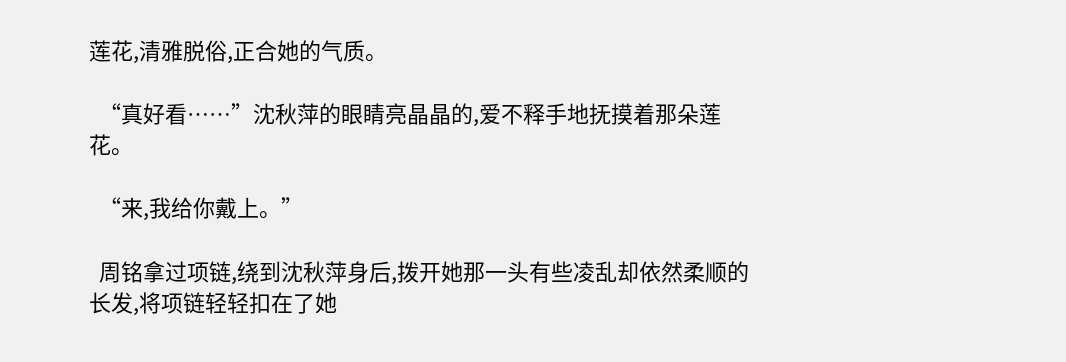莲花,清雅脱俗,正合她的气质。

  “真好看……”沈秋萍的眼睛亮晶晶的,爱不释手地抚摸着那朵莲花。

  “来,我给你戴上。”

  周铭拿过项链,绕到沈秋萍身后,拨开她那一头有些凌乱却依然柔顺的长发,将项链轻轻扣在了她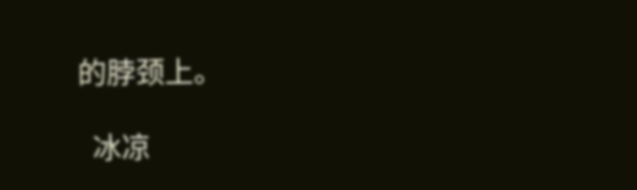的脖颈上。

  冰凉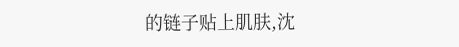的链子贴上肌肤,沈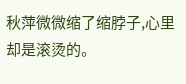秋萍微微缩了缩脖子,心里却是滚烫的。